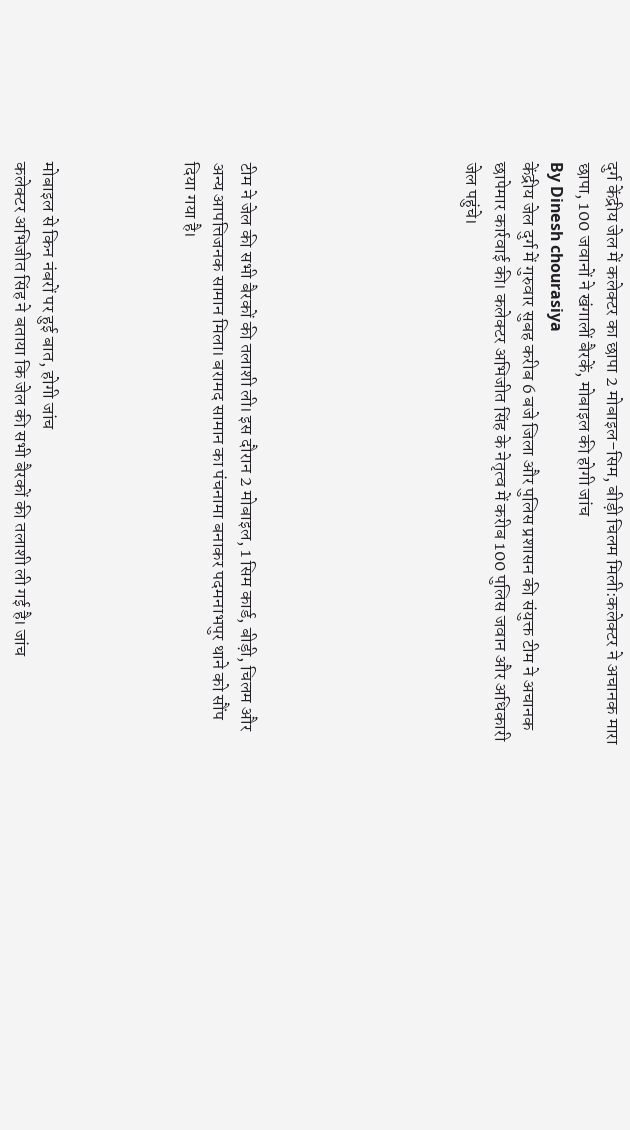दुर्ग केंद्रीय जेल में कलेक्टर का छापा 2 मोबाइल-सिम, बीड़ी चिलम मिली:कलेक्टर ने अचानक मारा छापा, 100 जवानों ने खंगालीं बैरकें, मोबाइल की होगी जांच
By Dinesh chourasiya
केंद्रीय जेल दुर्ग में गुरुवार सुबह करीब 6 बजे जिला और पुलिस प्रशासन की संयुक्त टीम ने अचानक छापेमार कार्रवाई की। कलेक्टर अभिजीत सिंह के नेतृत्व में करीब 100 पुलिस जवान और अधिकारी जेल पहुंचे।







टीम ने जेल की सभी बैरकों की तलाशी ली। इस दौरान 2 मोबाइल, 1 सिम कार्ड, बीड़ी, चिलम और अन्य आपत्तिजनक सामान मिला। बरामद सामान का पंचनामा बनाकर पदमनाभपुर थाने को सौंप दिया गया है।




मोबाइल से किन नंबरों पर हुई बात, होगी जांच
कलेक्टर अभिजीत सिंह ने बताया कि जेल की सभी बैरकों की तलाशी ली गई है। जांच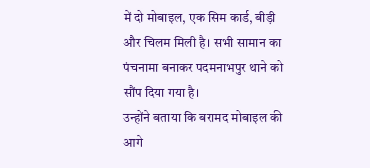में दो मोबाइल, एक सिम कार्ड, बीड़ी और चिलम मिली है। सभी सामान का पंचनामा बनाकर पदमनाभपुर थाने को सौंप दिया गया है।
उन्होंने बताया कि बरामद मोबाइल की आगे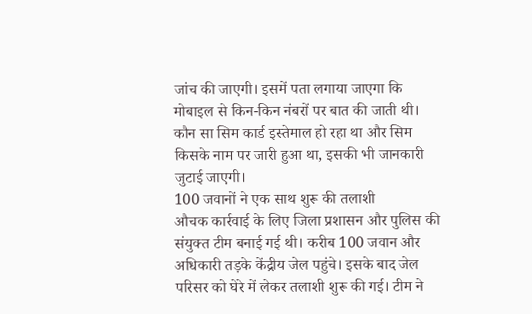जांच की जाएगी। इसमें पता लगाया जाएगा कि मोबाइल से किन-किन नंबरों पर बात की जाती थी। कौन सा सिम कार्ड इस्तेमाल हो रहा था और सिम किसके नाम पर जारी हुआ था, इसकी भी जानकारी जुटाई जाएगी।
100 जवानों ने एक साथ शुरू की तलाशी
औचक कार्रवाई के लिए जिला प्रशासन और पुलिस की संयुक्त टीम बनाई गई थी। करीब 100 जवान और अधिकारी तड़के केंद्रीय जेल पहुंचे। इसके बाद जेल परिसर को घेरे में लेकर तलाशी शुरू की गई। टीम ने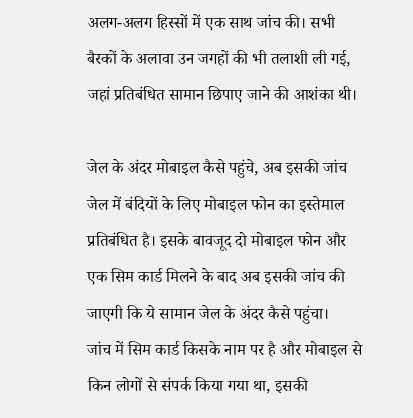अलग-अलग हिस्सों में एक साथ जांच की। सभी बैरकों के अलावा उन जगहों की भी तलाशी ली गई, जहां प्रतिबंधित सामान छिपाए जाने की आशंका थी।

जेल के अंदर मोबाइल कैसे पहुंचे, अब इसकी जांच
जेल में बंदियों के लिए मोबाइल फोन का इस्तेमाल प्रतिबंधित है। इसके बावजूद दो मोबाइल फोन और एक सिम कार्ड मिलने के बाद अब इसकी जांच की जाएगी कि ये सामान जेल के अंदर कैसे पहुंचा।
जांच में सिम कार्ड किसके नाम पर है और मोबाइल से किन लोगों से संपर्क किया गया था, इसकी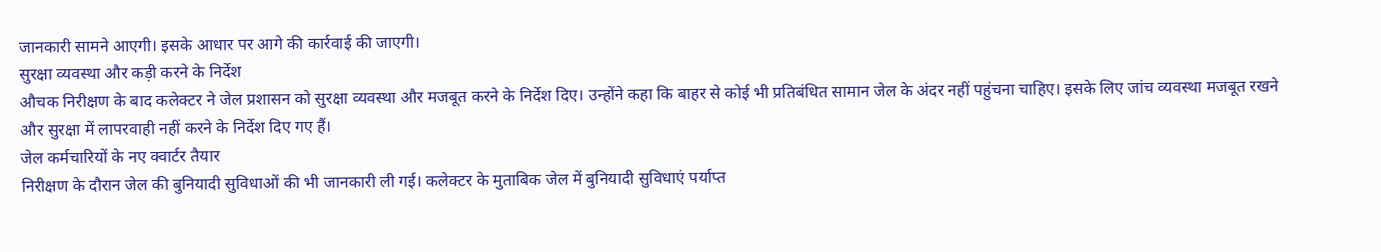जानकारी सामने आएगी। इसके आधार पर आगे की कार्रवाई की जाएगी।
सुरक्षा व्यवस्था और कड़ी करने के निर्देश
औचक निरीक्षण के बाद कलेक्टर ने जेल प्रशासन को सुरक्षा व्यवस्था और मजबूत करने के निर्देश दिए। उन्होंने कहा कि बाहर से कोई भी प्रतिबंधित सामान जेल के अंदर नहीं पहुंचना चाहिए। इसके लिए जांच व्यवस्था मजबूत रखने और सुरक्षा में लापरवाही नहीं करने के निर्देश दिए गए हैं।
जेल कर्मचारियों के नए क्वार्टर तैयार
निरीक्षण के दौरान जेल की बुनियादी सुविधाओं की भी जानकारी ली गई। कलेक्टर के मुताबिक जेल में बुनियादी सुविधाएं पर्याप्त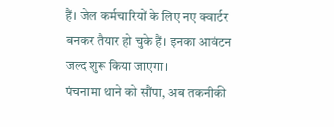हैं। जेल कर्मचारियों के लिए नए क्वार्टर बनकर तैयार हो चुके हैं। इनका आवंटन जल्द शुरू किया जाएगा।
पंचनामा थाने को सौंपा, अब तकनीकी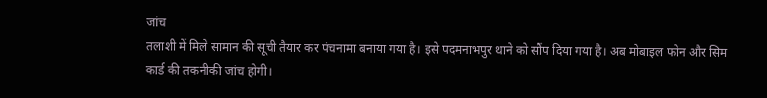जांच
तलाशी में मिले सामान की सूची तैयार कर पंचनामा बनाया गया है। इसे पदमनाभपुर थाने को सौंप दिया गया है। अब मोबाइल फोन और सिम कार्ड की तकनीकी जांच होगी।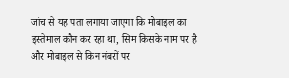जांच से यह पता लगाया जाएगा कि मोबाइल का इस्तेमाल कौन कर रहा था, सिम किसके नाम पर है और मोबाइल से किन नंबरों पर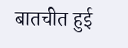बातचीत हुई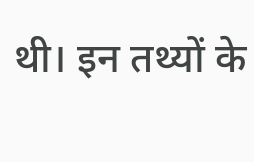थी। इन तथ्यों के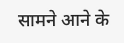सामने आने के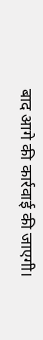बाद आगे की कार्रवाई की जाएगी।